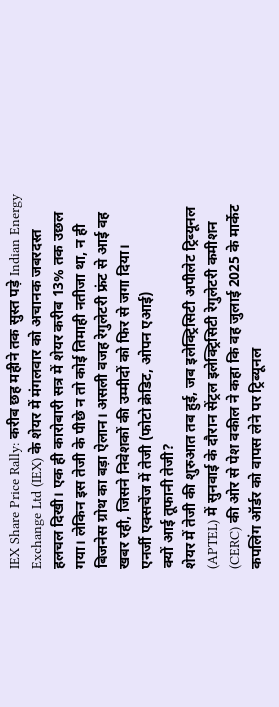IEX Share Price Rally: करीब छह महीने तक सुस्त पड़े Indian Energy Exchange Ltd (IEX) के शेयर में मंगलवार को अचानक जबरदस्त हलचल दिखी। एक ही कारोबारी सत्र में शेयर करीब 13% तक उछल गया। लेकिन इस तेजी के पीछे न तो कोई तिमाही नतीजा था, न ही बिजनेस ग्रोथ का बड़ा ऐलान। असली वजह रेगुलेटरी फ्रंट से आई वह खबर रही, जिसने निवेशकों की उम्मीदों को फिर से जगा दिया।
एनर्जी एक्सचेंज में तेजी (फोटो क्रेडिट, ओपन एआई)
क्यों आई तूफानी तेजी?
शेयर में तेजी की शुरुआत तब हुई, जब इलेक्ट्रिसिटी अपीलेट ट्रिब्यूनल (APTEL) में सुनवाई के दौरान सेंट्रल इलेक्ट्रिसिटी रेगुलेटरी कमीशन (CERC) की ओर से पेश वकील ने कहा कि वह जुलाई 2025 के मार्केट कपलिंग ऑर्डर को वापस लेने पर ट्रिब्यूनल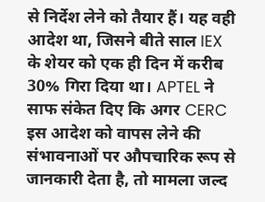से निर्देश लेने को तैयार हैं। यह वही आदेश था, जिसने बीते साल IEX के शेयर को एक ही दिन में करीब 30% गिरा दिया था। APTEL ने साफ संकेत दिए कि अगर CERC इस आदेश को वापस लेने की संभावनाओं पर औपचारिक रूप से जानकारी देता है, तो मामला जल्द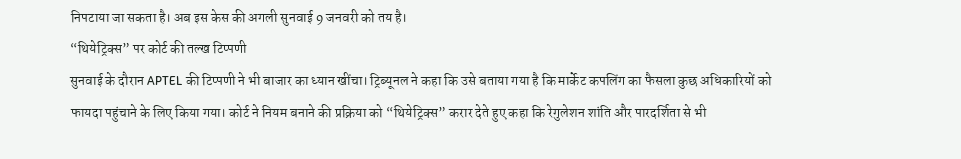निपटाया जा सकता है। अब इस केस की अगली सुनवाई 9 जनवरी को तय है।
“थियेट्रिक्स” पर कोर्ट की तल्ख टिप्पणी
सुनवाई के दौरान APTEL की टिप्पणी ने भी बाजार का ध्यान खींचा। ट्रिब्यूनल ने कहा कि उसे बताया गया है कि मार्केट कपलिंग का फैसला कुछ अधिकारियों को फायदा पहुंचाने के लिए किया गया। कोर्ट ने नियम बनाने की प्रक्रिया को “थियेट्रिक्स” करार देते हुए कहा कि रेगुलेशन शांति और पारदर्शिता से भी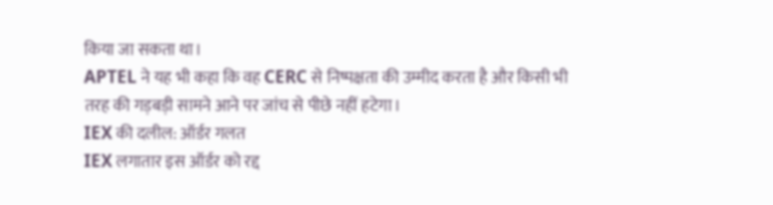किया जा सकता था।
APTEL ने यह भी कहा कि वह CERC से निष्पक्षता की उम्मीद करता है और किसी भी तरह की गड़बड़ी सामने आने पर जांच से पीछे नहीं हटेगा।
IEX की दलील: ऑर्डर गलत
IEX लगातार इस ऑर्डर को रद्द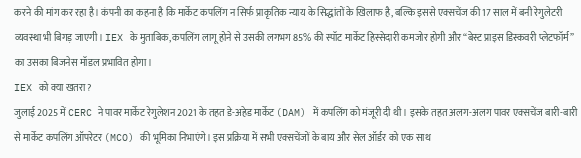करने की मांग कर रहा है। कंपनी का कहना है कि मार्केट कपलिंग न सिर्फ प्राकृतिक न्याय के सिद्धांतों के खिलाफ है, बल्कि इससे एक्सचेंज की 17 साल में बनी रेगुलेटरी व्यवस्था भी बिगड़ जाएगी। IEX के मुताबिक, कपलिंग लागू होने से उसकी लगभग 85% की स्पॉट मार्केट हिस्सेदारी कमजोर होगी और “बेस्ट प्राइस डिस्कवरी प्लेटफॉर्म” का उसका बिजनेस मॉडल प्रभावित होगा।
IEX को क्या खतरा?
जुलाई 2025 में CERC ने पावर मार्केट रेगुलेशन 2021 के तहत डे-अहेड मार्केट (DAM) में कपलिंग को मंजूरी दी थी। इसके तहत अलग-अलग पावर एक्सचेंज बारी-बारी से मार्केट कपलिंग ऑपरेटर (MCO) की भूमिका निभाएंगे। इस प्रक्रिया में सभी एक्सचेंजों के बाय और सेल ऑर्डर को एक साथ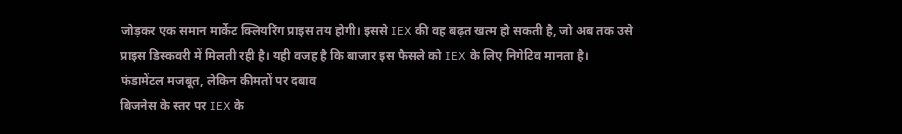जोड़कर एक समान मार्केट क्लियरिंग प्राइस तय होगी। इससे IEX की वह बढ़त खत्म हो सकती है, जो अब तक उसे प्राइस डिस्कवरी में मिलती रही है। यही वजह है कि बाजार इस फैसले को IEX के लिए निगेटिव मानता है।
फंडामेंटल मजबूत, लेकिन कीमतों पर दबाव
बिजनेस के स्तर पर IEX के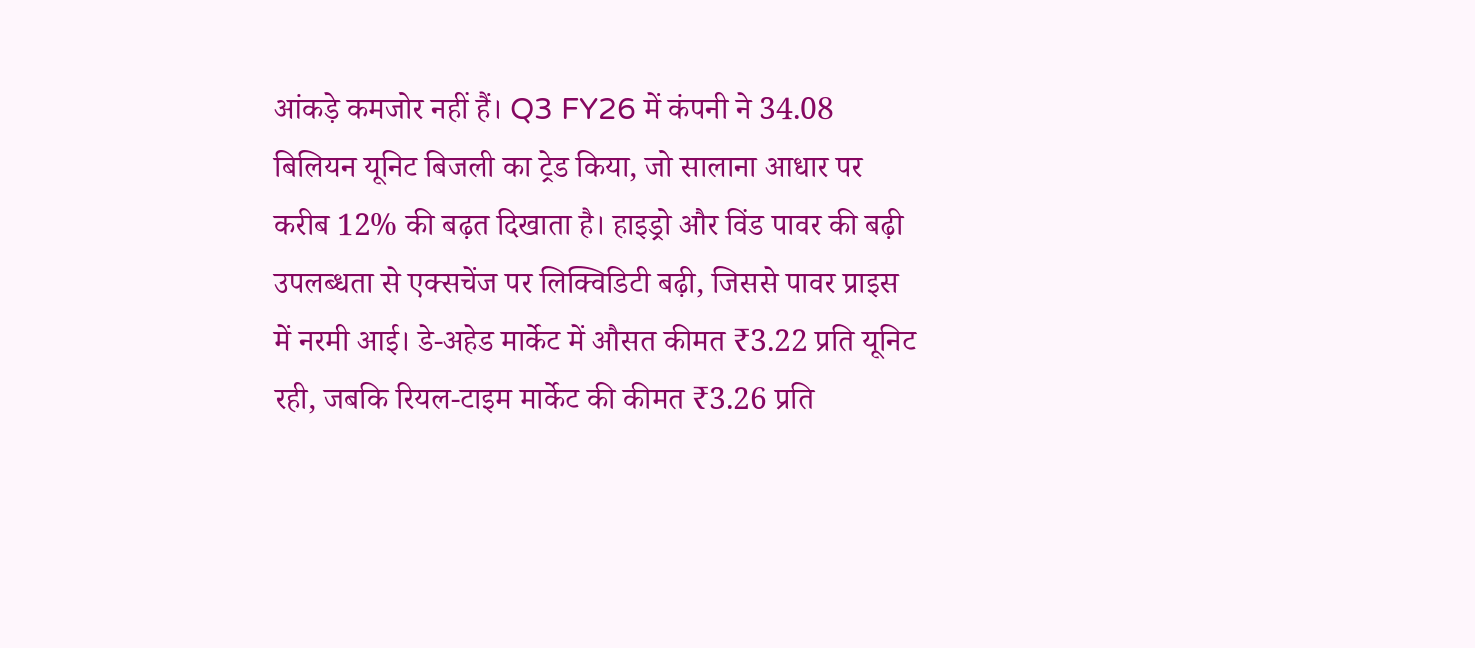आंकड़े कमजोर नहीं हैं। Q3 FY26 में कंपनी ने 34.08 बिलियन यूनिट बिजली का ट्रेड किया, जो सालाना आधार पर करीब 12% की बढ़त दिखाता है। हाइड्रो और विंड पावर की बढ़ी उपलब्धता से एक्सचेंज पर लिक्विडिटी बढ़ी, जिससे पावर प्राइस में नरमी आई। डे-अहेड मार्केट में औसत कीमत ₹3.22 प्रति यूनिट रही, जबकि रियल-टाइम मार्केट की कीमत ₹3.26 प्रति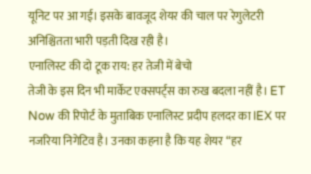यूनिट पर आ गई। इसके बावजूद शेयर की चाल पर रेगुलेटरी अनिश्चितता भारी पड़ती दिख रही है।
एनालिस्ट की दो टूक राय: हर तेजी में बेचो
तेजी के इस दिन भी मार्केट एक्सपर्ट्स का रुख बदला नहीं है। ET Now की रिपोर्ट के मुताबिक एनालिस्ट प्रदीप हलदर का IEX पर नजरिया निगेटिव है। उनका कहना है कि यह शेयर “हर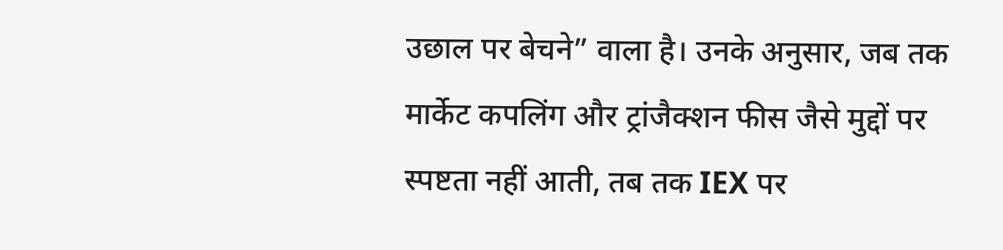उछाल पर बेचने” वाला है। उनके अनुसार, जब तक मार्केट कपलिंग और ट्रांजैक्शन फीस जैसे मुद्दों पर स्पष्टता नहीं आती, तब तक IEX पर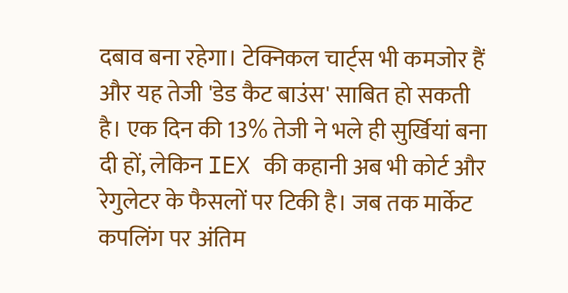दबाव बना रहेगा। टेक्निकल चार्ट्स भी कमजोर हैं और यह तेजी 'डेड कैट बाउंस' साबित हो सकती है। एक दिन की 13% तेजी ने भले ही सुर्खियां बना दी हों, लेकिन IEX की कहानी अब भी कोर्ट और रेगुलेटर के फैसलों पर टिकी है। जब तक मार्केट कपलिंग पर अंतिम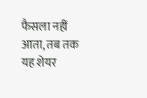फैसला नहीं आता, तब तक यह शेयर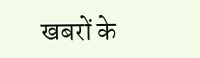खबरों के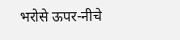भरोसे ऊपर-नीचे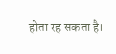होता रह सकता है।